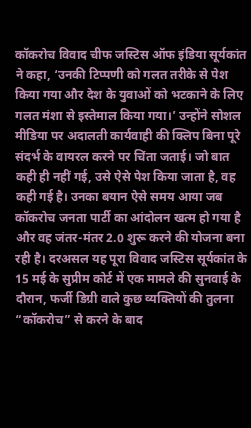कॉकरोच विवाद चीफ जस्टिस ऑफ इंडिया सूर्यकांत ने कहा, ‘उनकी टिप्पणी को गलत तरीके से पेश किया गया और देश के युवाओं को भटकाने के लिए गलत मंशा से इस्तेमाल किया गया।’ उन्होंने सोशल मीडिया पर अदालती कार्यवाही की क्लिप बिना पूरे संदर्भ के वायरल करने पर चिंता जताई। जो बात कही ही नहीं गई, उसे ऐसे पेश किया जाता है, वह कही गई है। उनका बयान ऐसे समय आया जब कॉकरोच जनता पार्टी का आंदोलन खत्म हो गया है और वह जंतर-मंतर 2.0 शुरू करने की योजना बना रही है। दरअसल यह पूरा विवाद जस्टिस सूर्यकांत के 15 मई के सुप्रीम कोर्ट में एक मामले की सुनवाई के दौरान, फर्जी डिग्री वाले कुछ व्यक्तियों की तुलना “कॉकरोच” से करने के बाद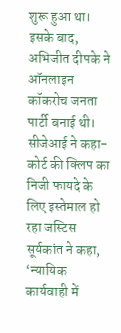शुरू हुआ था। इसके बाद, अभिजीत दीपके ने ऑनलाइन कॉकरोच जनता पार्टी बनाई थी। सीजेआई ने कहा- कोर्ट की क्लिप का निजी फायदे के लिए इस्तेमाल हो रहा जस्टिस सूर्यकांत ने कहा, ‘न्यायिक कार्यवाही में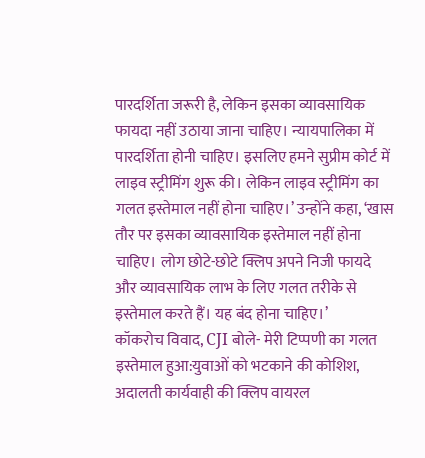पारदर्शिता जरूरी है, लेकिन इसका व्यावसायिक फायदा नहीं उठाया जाना चाहिए। न्यायपालिका में पारदर्शिता होनी चाहिए। इसलिए हमने सुप्रीम कोर्ट में लाइव स्ट्रीमिंग शुरू की। लेकिन लाइव स्ट्रीमिंग का गलत इस्तेमाल नहीं होना चाहिए।’ उन्होंने कहा, ‘खास तौर पर इसका व्यावसायिक इस्तेमाल नहीं होना चाहिए। लोग छोटे-छोटे क्लिप अपने निजी फायदे और व्यावसायिक लाभ के लिए गलत तरीके से इस्तेमाल करते हैं। यह बंद होना चाहिए।’
कॉकरोच विवाद, CJI बोले- मेरी टिप्पणी का गलत इस्तेमाल हुआ:युवाओं को भटकाने की कोशिश, अदालती कार्यवाही की क्लिप वायरल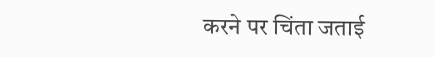करने पर चिंता जताई